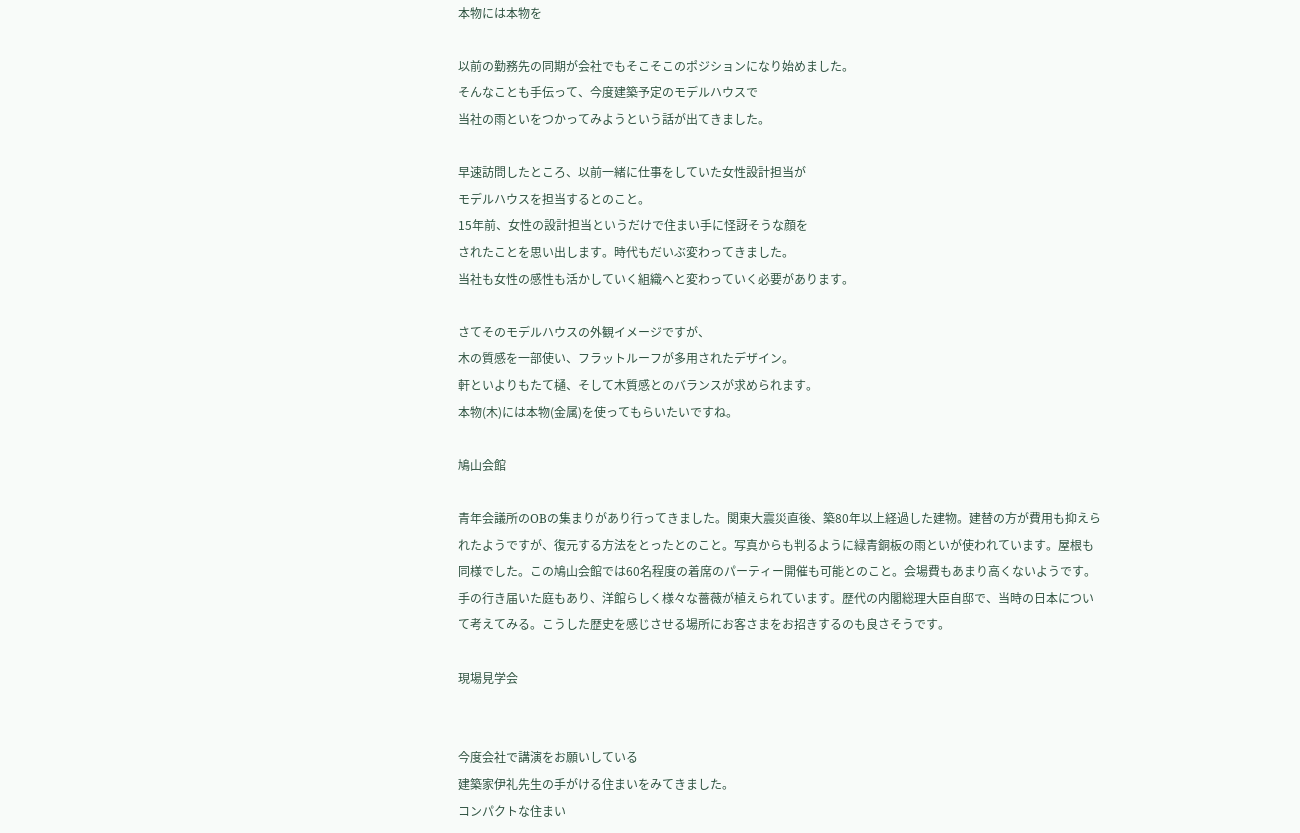本物には本物を

以前の勤務先の同期が会社でもそこそこのポジションになり始めました。
そんなことも手伝って、今度建築予定のモデルハウスで
当社の雨といをつかってみようという話が出てきました。

早速訪問したところ、以前一緒に仕事をしていた女性設計担当が
モデルハウスを担当するとのこと。
15年前、女性の設計担当というだけで住まい手に怪訝そうな顔を
されたことを思い出します。時代もだいぶ変わってきました。
当社も女性の感性も活かしていく組織へと変わっていく必要があります。

さてそのモデルハウスの外観イメージですが、
木の質感を一部使い、フラットルーフが多用されたデザイン。
軒といよりもたて樋、そして木質感とのバランスが求められます。
本物(木)には本物(金属)を使ってもらいたいですね。

鳩山会館

青年会議所のOBの集まりがあり行ってきました。関東大震災直後、築80年以上経過した建物。建替の方が費用も抑えられたようですが、復元する方法をとったとのこと。写真からも判るように緑青銅板の雨といが使われています。屋根も同様でした。この鳩山会館では60名程度の着席のパーティー開催も可能とのこと。会場費もあまり高くないようです。手の行き届いた庭もあり、洋館らしく様々な薔薇が植えられています。歴代の内閣総理大臣自邸で、当時の日本について考えてみる。こうした歴史を感じさせる場所にお客さまをお招きするのも良さそうです。

現場見学会


今度会社で講演をお願いしている
建築家伊礼先生の手がける住まいをみてきました。
コンパクトな住まい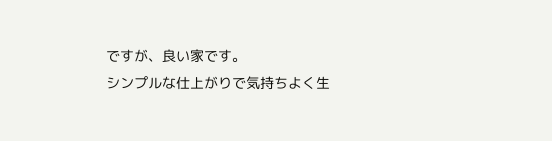ですが、良い家です。
シンプルな仕上がりで気持ちよく生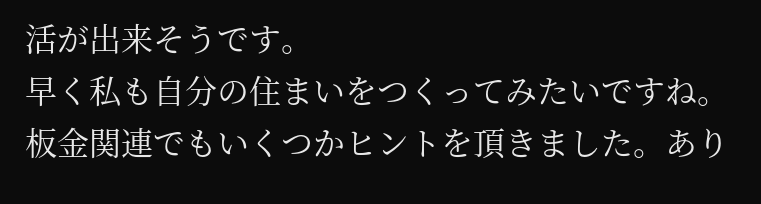活が出来そうです。
早く私も自分の住まいをつくってみたいですね。
板金関連でもいくつかヒントを頂きました。あり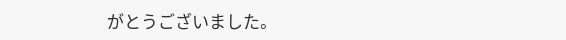がとうございました。